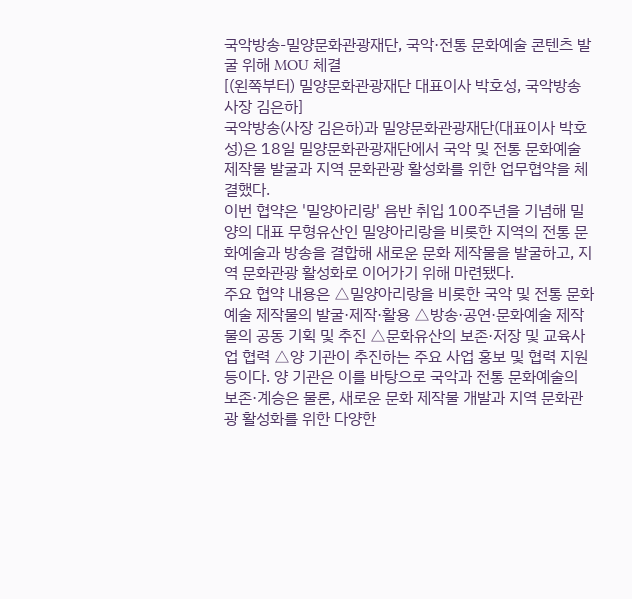국악방송-밀양문화관광재단, 국악·전통 문화예술 콘텐츠 발굴 위해 MOU 체결
[(왼쪽부터) 밀양문화관광재단 대표이사 박호성, 국악방송 사장 김은하]
국악방송(사장 김은하)과 밀양문화관광재단(대표이사 박호성)은 18일 밀양문화관광재단에서 국악 및 전통 문화예술 제작물 발굴과 지역 문화관광 활성화를 위한 업무협약을 체결했다.
이번 협약은 '밀양아리랑' 음반 취입 100주년을 기념해 밀양의 대표 무형유산인 밀양아리랑을 비롯한 지역의 전통 문화예술과 방송을 결합해 새로운 문화 제작물을 발굴하고, 지역 문화관광 활성화로 이어가기 위해 마련됐다.
주요 협약 내용은 △밀양아리랑을 비롯한 국악 및 전통 문화예술 제작물의 발굴·제작·활용 △방송·공연·문화예술 제작물의 공동 기획 및 추진 △문화유산의 보존·저장 및 교육사업 협력 △양 기관이 추진하는 주요 사업 홍보 및 협력 지원 등이다. 양 기관은 이를 바탕으로 국악과 전통 문화예술의 보존·계승은 물론, 새로운 문화 제작물 개발과 지역 문화관광 활성화를 위한 다양한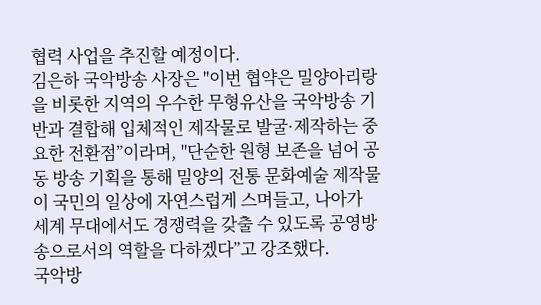협력 사업을 추진할 예정이다.
김은하 국악방송 사장은 "이번 협약은 밀양아리랑을 비롯한 지역의 우수한 무형유산을 국악방송 기반과 결합해 입체적인 제작물로 발굴·제작하는 중요한 전환점”이라며, "단순한 원형 보존을 넘어 공동 방송 기획을 통해 밀양의 전통 문화예술 제작물이 국민의 일상에 자연스럽게 스며들고, 나아가 세계 무대에서도 경쟁력을 갖출 수 있도록 공영방송으로서의 역할을 다하겠다”고 강조했다.
국악방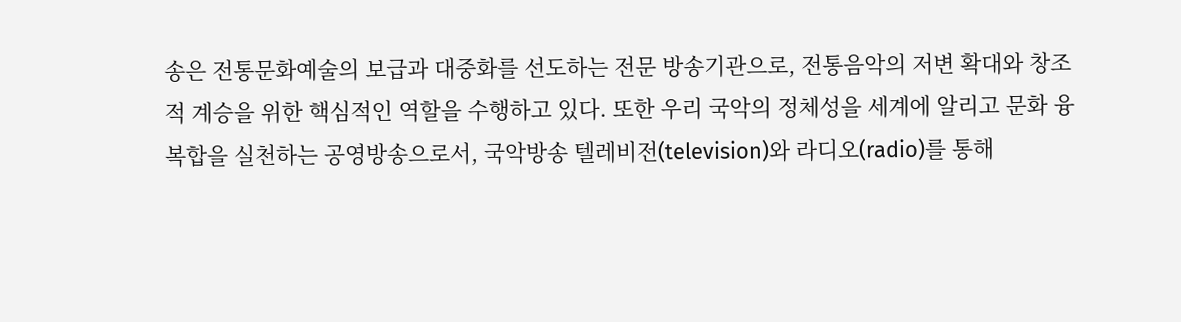송은 전통문화예술의 보급과 대중화를 선도하는 전문 방송기관으로, 전통음악의 저변 확대와 창조적 계승을 위한 핵심적인 역할을 수행하고 있다. 또한 우리 국악의 정체성을 세계에 알리고 문화 융복합을 실천하는 공영방송으로서, 국악방송 텔레비전(television)와 라디오(radio)를 통해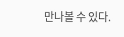만나볼 수 있다.